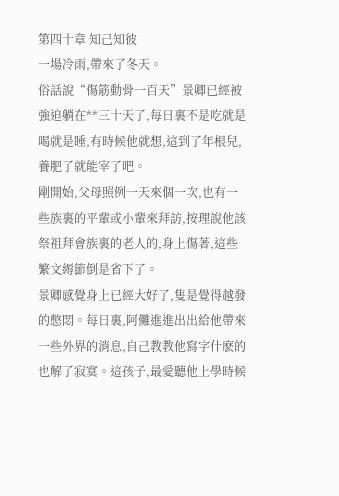第四十章 知己知彼
一場冷雨,帶來了冬天。
俗話說“傷筋動骨一百天”景卿已經被強迫躺在**三十天了,每日裏不是吃就是喝就是睡,有時候他就想,這到了年根兒,養肥了就能宰了吧。
剛開始,父母照例一天來個一次,也有一些族裏的平輩或小輩來拜訪,按理說他該祭祖拜會族裏的老人的,身上傷著,這些繁文縟節倒是省下了。
景卿感覺身上已經大好了,隻是覺得越發的憋悶。每日裏,阿儺進進出出給他帶來一些外界的消息,自己教教他寫字什麽的也解了寂寞。這孩子,最愛聽他上學時候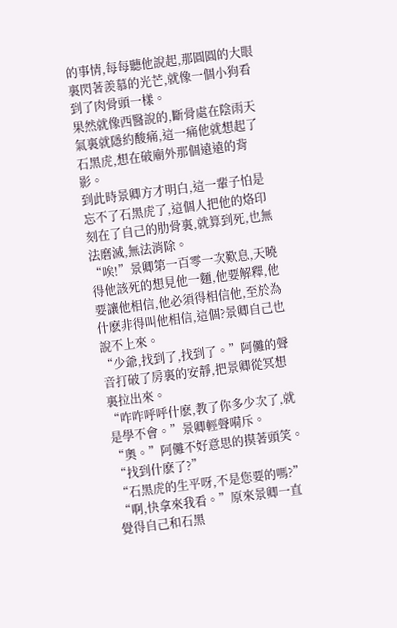的事情,每每聽他說起,那圓圓的大眼裏閃著羨慕的光芒,就像一個小狗看到了肉骨頭一樣。
果然就像西醫說的,斷骨處在陰雨天氣裏就隱約酸痛,這一痛他就想起了石黑虎,想在破廟外那個遠遠的背影。
到此時景卿方才明白,這一輩子怕是忘不了石黑虎了,這個人把他的烙印刻在了自己的肋骨裏,就算到死,也無法磨滅,無法消除。
“唉!”景卿第一百零一次歎息,天曉得他該死的想見他一麵,他要解釋,他要讓他相信,他必須得相信他,至於為什麽非得叫他相信,這個?景卿自己也說不上來。
“少爺,找到了,找到了。”阿儺的聲音打破了房裏的安靜,把景卿從冥想裏拉出來。
“咋咋呼呼什麽,教了你多少次了,就是學不會。”景卿輕聲嗬斥。
“奧。”阿儺不好意思的摸著頭笑。
“找到什麽了?”
“石黑虎的生平呀,不是您要的嗎?”
“啊,快拿來我看。”原來景卿一直覺得自己和石黑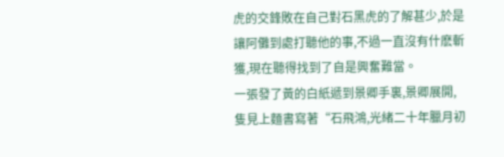虎的交鋒敗在自己對石黑虎的了解甚少,於是讓阿儺到處打聽他的事,不過一直沒有什麽斬獲,現在聽得找到了自是興奮難當。
一張發了黃的白紙遞到景卿手裏,景卿展開,隻見上麵書寫著“石飛鴻,光緒二十年臘月初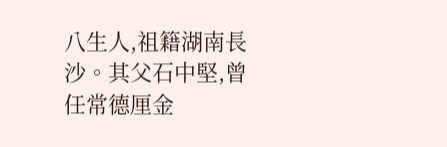八生人,祖籍湖南長沙。其父石中堅,曾任常德厘金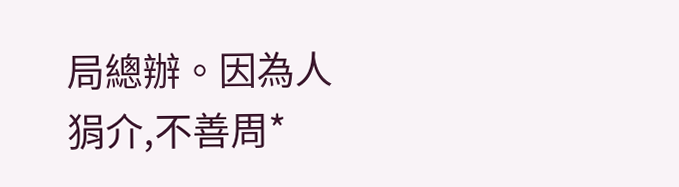局總辦。因為人狷介,不善周*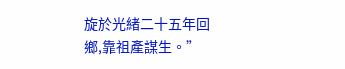旋於光緒二十五年回鄉,靠祖產謀生。”